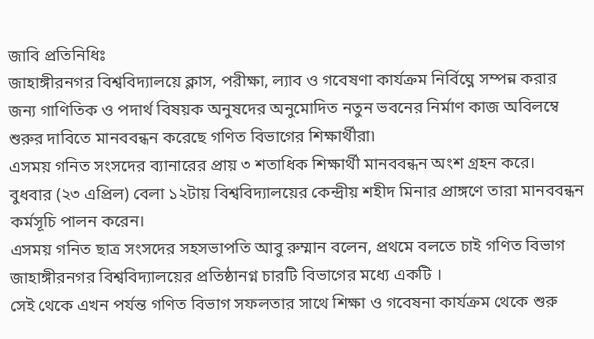জাবি প্রতিনিধিঃ
জাহাঙ্গীরনগর বিশ্ববিদ্যালয়ে ক্লাস, পরীক্ষা, ল্যাব ও গবেষণা কার্যক্রম নির্বিঘ্নে সম্পন্ন করার জন্য গাণিতিক ও পদার্থ বিষয়ক অনুষদের অনুমোদিত নতুন ভবনের নির্মাণ কাজ অবিলম্বে শুরুর দাবিতে মানববন্ধন করেছে গণিত বিভাগের শিক্ষার্থীরা৷
এসময় গনিত সংসদের ব্যানারের প্রায় ৩ শতাধিক শিক্ষার্থী মানববন্ধন অংশ গ্রহন করে।
বুধবার (২৩ এপ্রিল) বেলা ১২টায় বিশ্ববিদ্যালয়ের কেন্দ্রীয় শহীদ মিনার প্রাঙ্গণে তারা মানববন্ধন কর্মসূচি পালন করেন।
এসময় গনিত ছাত্র সংসদের সহসভাপতি আবু রুম্মান বলেন, প্রথমে বলতে চাই গণিত বিভাগ জাহাঙ্গীরনগর বিশ্ববিদ্যালয়ের প্রতিষ্ঠানগ্ন চারটি বিভাগের মধ্যে একটি ।
সেই থেকে এখন পর্যন্ত গণিত বিভাগ সফলতার সাথে শিক্ষা ও গবেষনা কার্যক্রম থেকে শুরু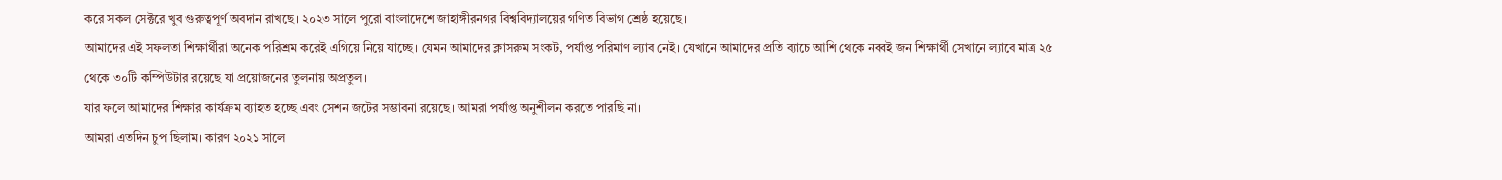করে সকল সেক্টরে খুব গুরুত্বপূর্ণ অবদান রাখছে। ২০২৩ সালে পুরো বাংলাদেশে জাহাঙ্গীরনগর বিশ্ববিদ্যালয়ের গণিত বিভাগ শ্রেষ্ঠ হয়েছে।
আমাদের এই সফলতা শিক্ষার্থীরা অনেক পরিশ্রম করেই এগিয়ে নিয়ে যাচ্ছে। যেমন আমাদের ক্লাসরুম সংকট, পর্যাপ্ত পরিমাণ ল্যাব নেই। যেখানে আমাদের প্রতি ব্যাচে আশি থেকে নব্বই জন শিক্ষার্থী সেখানে ল্যাবে মাত্র ২৫ থেকে ৩০টি কম্পিউটার রয়েছে যা প্রয়োজনের তুলনায় অপ্রতুল।
যার ফলে আমাদের শিক্ষার কার্যক্রম ব্যাহত হচ্ছে এবং সেশন জটের সম্ভাবনা রয়েছে। আমরা পর্যাপ্ত অনুশীলন করতে পারছি না।
আমরা এতদিন চুপ ছিলাম। কারণ ২০২১ সালে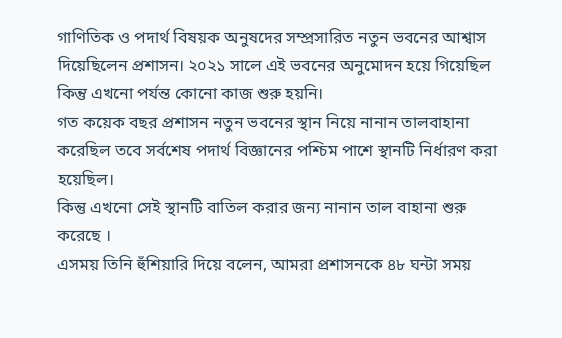গাণিতিক ও পদার্থ বিষয়ক অনুষদের সম্প্রসারিত নতুন ভবনের আশ্বাস দিয়েছিলেন প্রশাসন। ২০২১ সালে এই ভবনের অনুমোদন হয়ে গিয়েছিল কিন্তু এখনো পর্যন্ত কোনো কাজ শুরু হয়নি।
গত কয়েক বছর প্রশাসন নতুন ভবনের স্থান নিয়ে নানান তালবাহানা করেছিল তবে সর্বশেষ পদার্থ বিজ্ঞানের পশ্চিম পাশে স্থানটি নির্ধারণ করা হয়েছিল।
কিন্তু এখনো সেই স্থানটি বাতিল করার জন্য নানান তাল বাহানা শুরু করেছে ।
এসময় তিনি হুঁশিয়ারি দিয়ে বলেন, আমরা প্রশাসনকে ৪৮ ঘন্টা সময়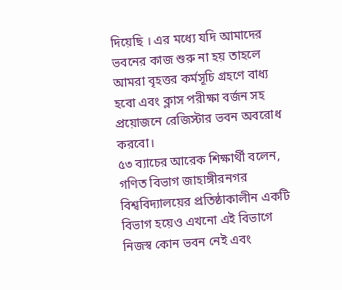দিয়েছি । এর মধ্যে যদি আমাদের ভবনের কাজ শুরু না হয় তাহলে আমরা বৃহত্তর কর্মসূচি গ্রহণে বাধ্য হবো এবং ক্লাস পরীক্ষা বর্জন সহ প্রয়োজনে রেজিস্টার ভবন অবরোধ করবো।
৫৩ ব্যাচের আরেক শিক্ষার্থী বলেন, গণিত বিভাগ জাহাঙ্গীরনগর বিশ্ববিদ্যালয়ের প্রতিষ্ঠাকালীন একটি বিভাগ হয়েও এখনো এই বিভাগে নিজস্ব কোন ভবন নেই এবং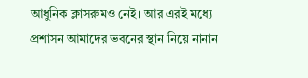আধুনিক ক্লাসরুমও নেই। আর এরই মধ্যে প্রশাসন আমাদের ভবনের স্থান নিয়ে নানান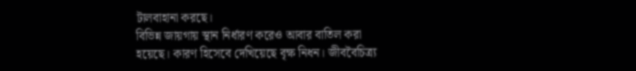টালবাহানা করছে।
বিভিন্ন জায়গায় স্থান নির্ধারণ করেও আবার বাতিল করা হয়েছে। কারণ হিসেবে দেখিয়েছে বৃক্ষ নিধন। জীববৈচিত্র্য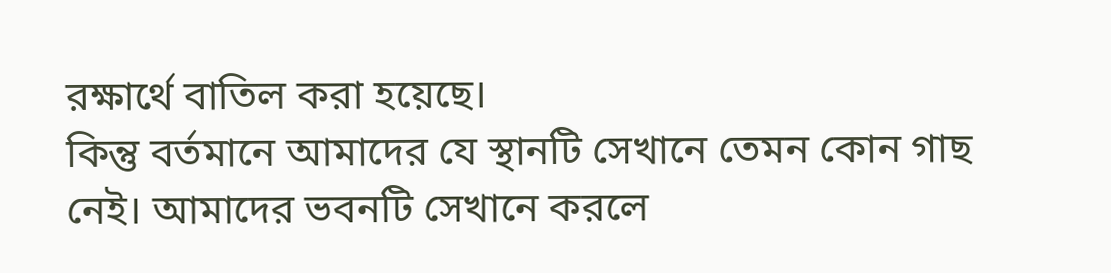রক্ষার্থে বাতিল করা হয়েছে।
কিন্তু বর্তমানে আমাদের যে স্থানটি সেখানে তেমন কোন গাছ নেই। আমাদের ভবনটি সেখানে করলে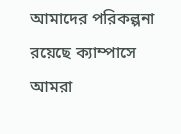আমাদের পরিকল্পনা রয়েছে ক্যাম্পাসে আমরা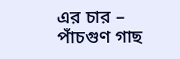এর চার – পাঁচগুণ গাছ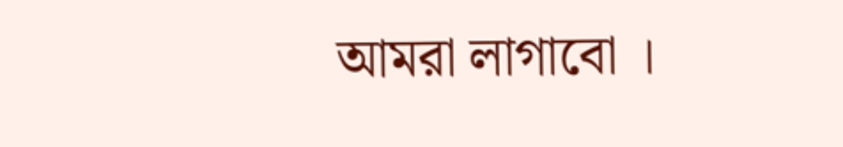আমরা লাগাবো ।